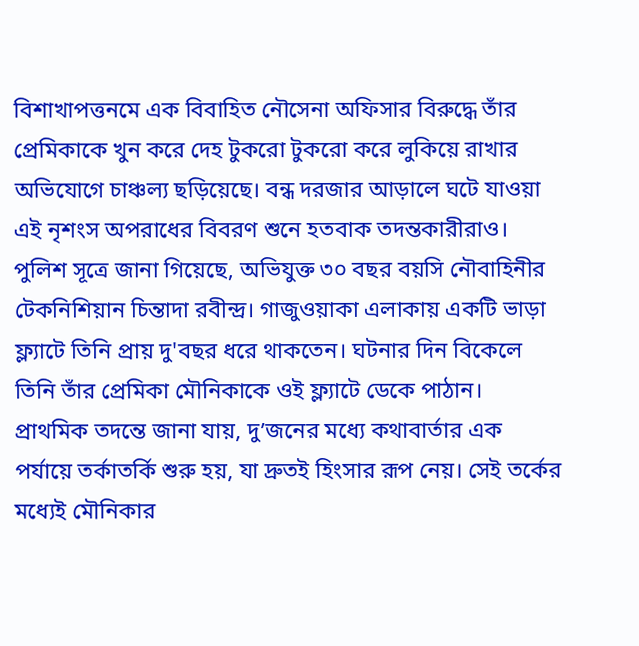বিশাখাপত্তনমে এক বিবাহিত নৌসেনা অফিসার বিরুদ্ধে তাঁর প্রেমিকাকে খুন করে দেহ টুকরো টুকরো করে লুকিয়ে রাখার অভিযোগে চাঞ্চল্য ছড়িয়েছে। বন্ধ দরজার আড়ালে ঘটে যাওয়া এই নৃশংস অপরাধের বিবরণ শুনে হতবাক তদন্তকারীরাও।
পুলিশ সূত্রে জানা গিয়েছে, অভিযুক্ত ৩০ বছর বয়সি নৌবাহিনীর টেকনিশিয়ান চিন্তাদা রবীন্দ্র। গাজুওয়াকা এলাকায় একটি ভাড়া ফ্ল্যাটে তিনি প্রায় দু'বছর ধরে থাকতেন। ঘটনার দিন বিকেলে তিনি তাঁর প্রেমিকা মৌনিকাকে ওই ফ্ল্যাটে ডেকে পাঠান।
প্রাথমিক তদন্তে জানা যায়, দু’জনের মধ্যে কথাবার্তার এক পর্যায়ে তর্কাতর্কি শুরু হয়, যা দ্রুতই হিংসার রূপ নেয়। সেই তর্কের মধ্যেই মৌনিকার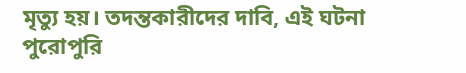মৃত্যু হয়। তদন্তকারীদের দাবি, এই ঘটনা পুরোপুরি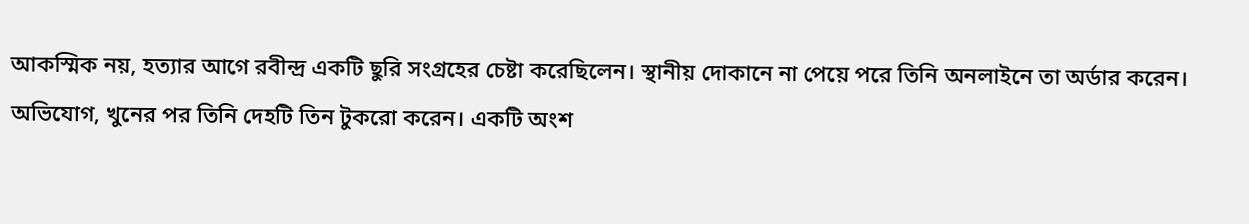আকস্মিক নয়, হত্যার আগে রবীন্দ্র একটি ছুরি সংগ্রহের চেষ্টা করেছিলেন। স্থানীয় দোকানে না পেয়ে পরে তিনি অনলাইনে তা অর্ডার করেন।
অভিযোগ, খুনের পর তিনি দেহটি তিন টুকরো করেন। একটি অংশ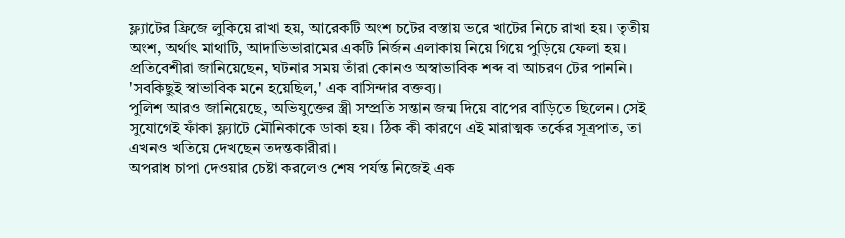ফ্ল্যাটের ফ্রিজে লুকিয়ে রাখা হয়, আরেকটি অংশ চটের বস্তায় ভরে খাটের নিচে রাখা হয়। তৃতীয় অংশ, অর্থাৎ মাথাটি, আদাভিভারামের একটি নির্জন এলাকায় নিয়ে গিয়ে পুড়িয়ে ফেলা হয়।
প্রতিবেশীরা জানিয়েছেন, ঘটনার সময় তাঁরা কোনও অস্বাভাবিক শব্দ বা আচরণ টের পাননি। 'সবকিছুই স্বাভাবিক মনে হয়েছিল,' এক বাসিন্দার বক্তব্য।
পুলিশ আরও জানিয়েছে, অভিযুক্তের স্ত্রী সম্প্রতি সন্তান জন্ম দিয়ে বাপের বাড়িতে ছিলেন। সেই সুযোগেই ফাঁকা ফ্ল্যাটে মৌনিকাকে ডাকা হয়। ঠিক কী কারণে এই মারাত্মক তর্কের সূত্রপাত, তা এখনও খতিয়ে দেখছেন তদন্তকারীরা।
অপরাধ চাপা দেওয়ার চেষ্টা করলেও শেষ পর্যন্ত নিজেই এক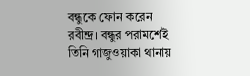বন্ধুকে ফোন করেন রবীন্দ্র। বন্ধুর পরামর্শেই তিনি গাজুওয়াকা থানায়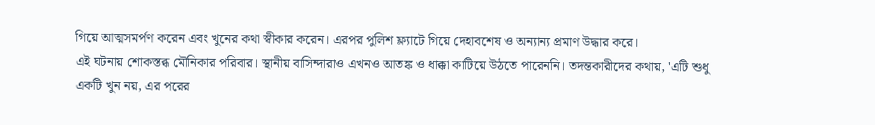গিয়ে আত্মসমর্পণ করেন এবং খুনের কথা স্বীকার করেন। এরপর পুলিশ ফ্ল্যাটে গিয়ে দেহাবশেষ ও অন্যান্য প্রমাণ উদ্ধার করে।
এই ঘটনায় শোকস্তব্ধ মৌনিকার পরিবার। স্থানীয় বাসিন্দারাও এখনও আতঙ্ক ও ধাক্কা কাটিয়ে উঠতে পারেননি। তদন্তকারীদের কথায়, 'এটি শুধু একটি খুন নয়, এর পরের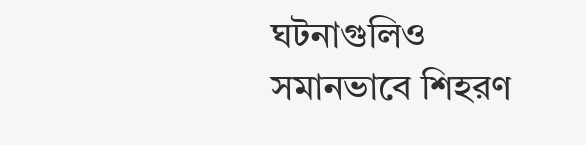ঘটনাগুলিও সমানভাবে শিহরণ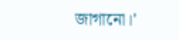জাগানো।'